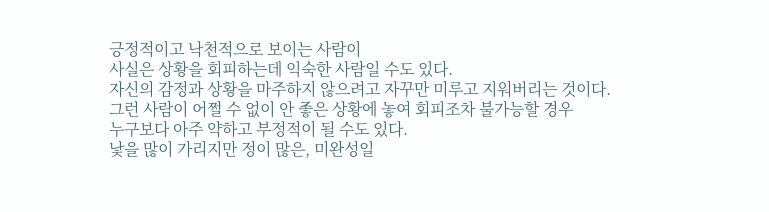긍정적이고 낙천적으로 보이는 사람이
사실은 상황을 회피하는데 익숙한 사람일 수도 있다.
자신의 감정과 상황을 마주하지 않으려고 자꾸만 미루고 지워버리는 것이다.
그런 사람이 어쩔 수 없이 안 좋은 상황에 놓여 회피조차 불가능할 경우
누구보다 아주 약하고 부정적이 될 수도 있다.
낯을 많이 가리지만 정이 많은, 미완성일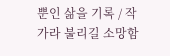뿐인 삶을 기록 / 작가라 불리길 소망함